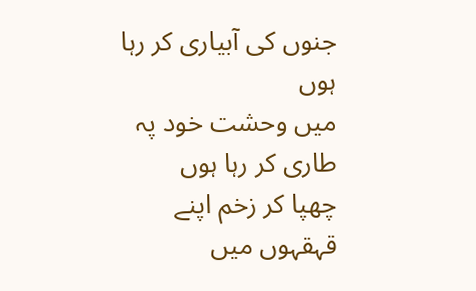جنوں کی آبیاری کر رہا ہوں
میں وحشت خود پہ طاری کر رہا ہوں
چھپا کر زخم اپنے قہقہوں میں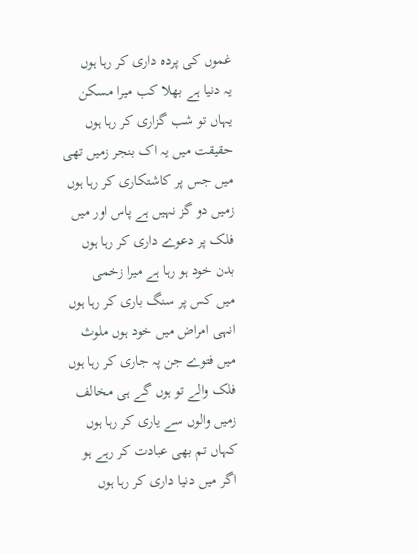غموں کی پردہ داری کر رہا ہوں
یہ دنیا ہے بھلا کب میرا مسکن
یہاں تو شب گزاری کر رہا ہوں
حقیقت میں یہ اک بنجر زمیں تھی
میں جس پر کاشتکاری کر رہا ہوں
زمیں دو گز نہیں ہے پاس اور میں
فلک پر دعوے داری کر رہا ہوں
بدن خود ہو رہا ہے میرا زخمی
میں کس پر سنگ باری کر رہا ہوں
انہی امراض میں خود ہوں ملوث
میں فتوے جن پہ جاری کر رہا ہوں
فلک والے تو ہوں گے ہی مخالف
زمیں والوں سے یاری کر رہا ہوں
کہاں تم بھی عبادت کر رہے ہو
اگر میں دنیا داری کر رہا ہوں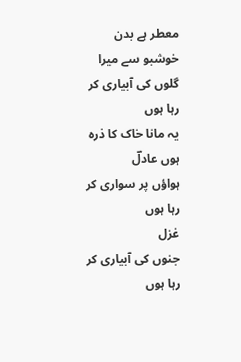معطر ہے بدن خوشبو سے میرا
گلوں کی آبیاری کر رہا ہوں
یہ مانا خاک کا ذرہ ہوں عادلؔ
ہواؤں پر سواری کر رہا ہوں
غزل
جنوں کی آبیاری کر رہا ہوں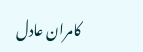کامران عادل